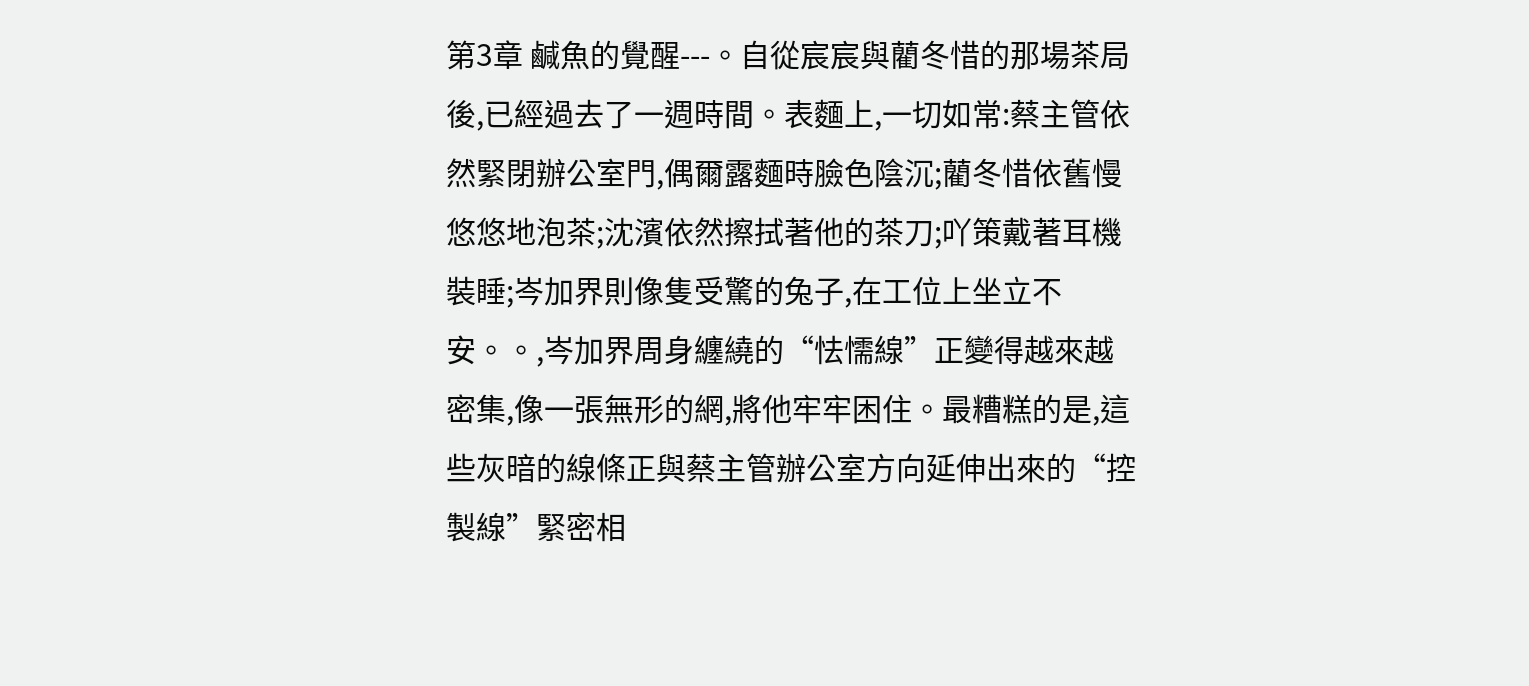第3章 鹹魚的覺醒---。自從宸宸與藺冬惜的那場茶局後,已經過去了一週時間。表麵上,一切如常:蔡主管依然緊閉辦公室門,偶爾露麵時臉色陰沉;藺冬惜依舊慢悠悠地泡茶;沈濱依然擦拭著他的茶刀;吖策戴著耳機裝睡;岑加界則像隻受驚的兔子,在工位上坐立不安。。,岑加界周身纏繞的“怯懦線”正變得越來越密集,像一張無形的網,將他牢牢困住。最糟糕的是,這些灰暗的線條正與蔡主管辦公室方向延伸出來的“控製線”緊密相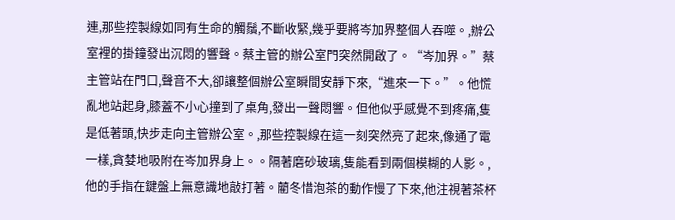連,那些控製線如同有生命的觸鬚,不斷收緊,幾乎要將岑加界整個人吞噬。,辦公室裡的掛鐘發出沉悶的響聲。蔡主管的辦公室門突然開啟了。“岑加界。”蔡主管站在門口,聲音不大,卻讓整個辦公室瞬間安靜下來,“進來一下。”。他慌亂地站起身,膝蓋不小心撞到了桌角,發出一聲悶響。但他似乎感覺不到疼痛,隻是低著頭,快步走向主管辦公室。,那些控製線在這一刻突然亮了起來,像通了電一樣,貪婪地吸附在岑加界身上。。隔著磨砂玻璃,隻能看到兩個模糊的人影。,他的手指在鍵盤上無意識地敲打著。藺冬惜泡茶的動作慢了下來,他注視著茶杯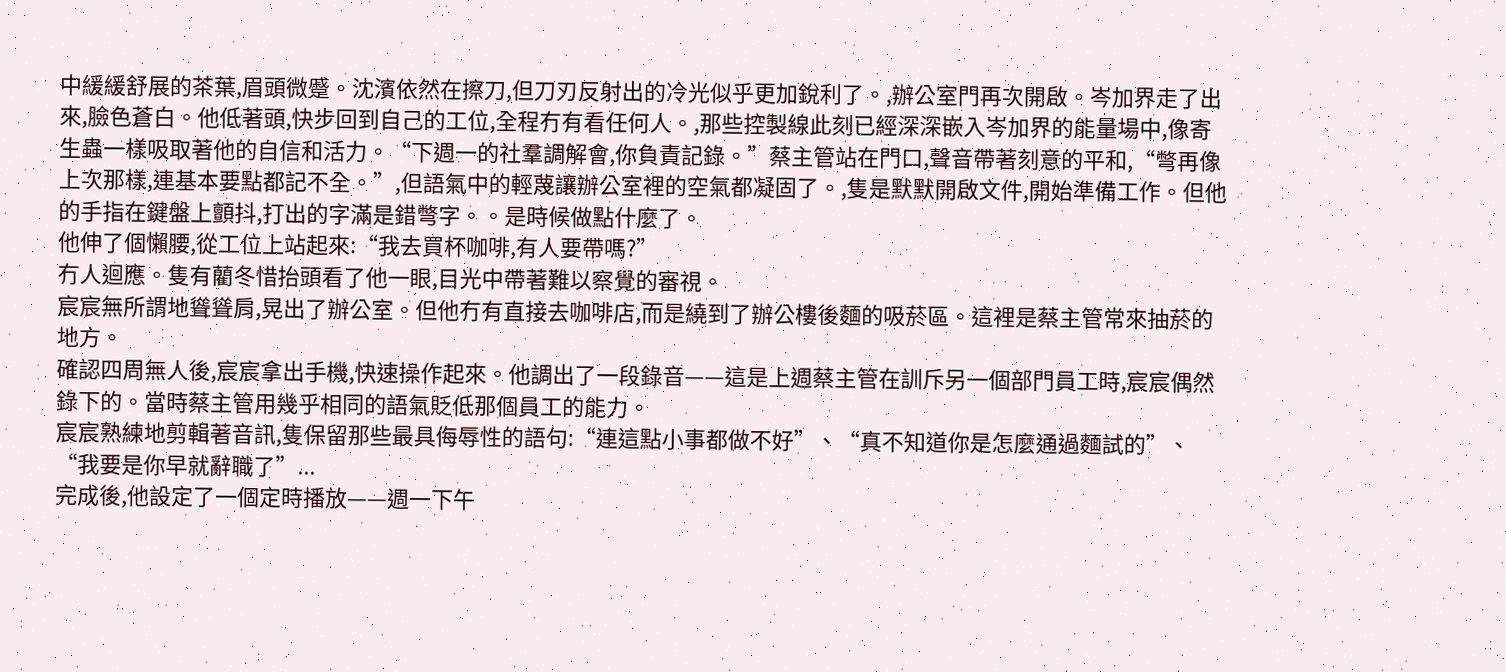中緩緩舒展的茶葉,眉頭微蹙。沈濱依然在擦刀,但刀刃反射出的冷光似乎更加銳利了。,辦公室門再次開啟。岑加界走了出來,臉色蒼白。他低著頭,快步回到自己的工位,全程冇有看任何人。,那些控製線此刻已經深深嵌入岑加界的能量場中,像寄生蟲一樣吸取著他的自信和活力。“下週一的社羣調解會,你負責記錄。”蔡主管站在門口,聲音帶著刻意的平和,“彆再像上次那樣,連基本要點都記不全。”,但語氣中的輕蔑讓辦公室裡的空氣都凝固了。,隻是默默開啟文件,開始準備工作。但他的手指在鍵盤上顫抖,打出的字滿是錯彆字。。是時候做點什麼了。
他伸了個懶腰,從工位上站起來:“我去買杯咖啡,有人要帶嗎?”
冇人迴應。隻有藺冬惜抬頭看了他一眼,目光中帶著難以察覺的審視。
宸宸無所謂地聳聳肩,晃出了辦公室。但他冇有直接去咖啡店,而是繞到了辦公樓後麵的吸菸區。這裡是蔡主管常來抽菸的地方。
確認四周無人後,宸宸拿出手機,快速操作起來。他調出了一段錄音——這是上週蔡主管在訓斥另一個部門員工時,宸宸偶然錄下的。當時蔡主管用幾乎相同的語氣貶低那個員工的能力。
宸宸熟練地剪輯著音訊,隻保留那些最具侮辱性的語句:“連這點小事都做不好”、“真不知道你是怎麼通過麵試的”、“我要是你早就辭職了”...
完成後,他設定了一個定時播放——週一下午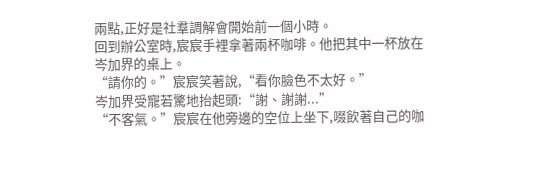兩點,正好是社羣調解會開始前一個小時。
回到辦公室時,宸宸手裡拿著兩杯咖啡。他把其中一杯放在岑加界的桌上。
“請你的。”宸宸笑著說,“看你臉色不太好。”
岑加界受寵若驚地抬起頭:“謝、謝謝...”
“不客氣。”宸宸在他旁邊的空位上坐下,啜飲著自己的咖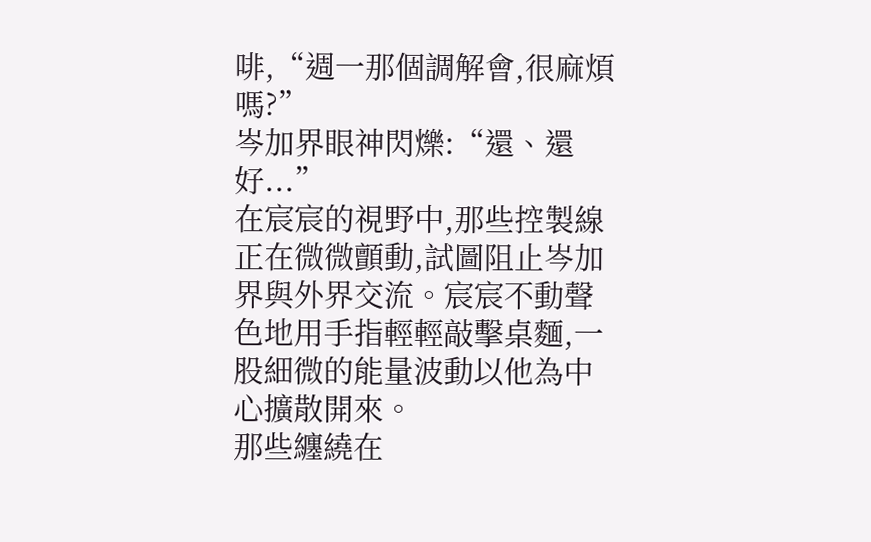啡,“週一那個調解會,很麻煩嗎?”
岑加界眼神閃爍:“還、還好...”
在宸宸的視野中,那些控製線正在微微顫動,試圖阻止岑加界與外界交流。宸宸不動聲色地用手指輕輕敲擊桌麵,一股細微的能量波動以他為中心擴散開來。
那些纏繞在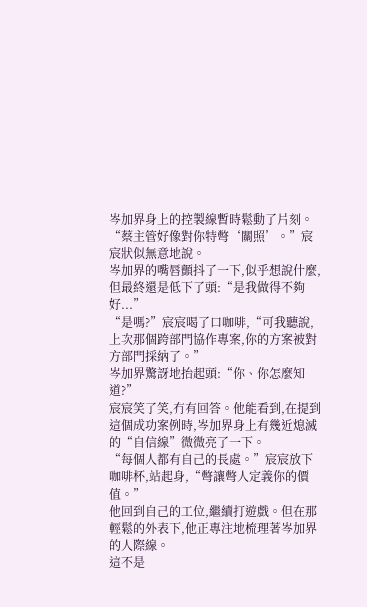岑加界身上的控製線暫時鬆動了片刻。
“蔡主管好像對你特彆‘關照’。”宸宸狀似無意地說。
岑加界的嘴唇顫抖了一下,似乎想說什麼,但最終還是低下了頭:“是我做得不夠好...”
“是嗎?”宸宸喝了口咖啡,“可我聽說,上次那個跨部門協作專案,你的方案被對方部門採納了。”
岑加界驚訝地抬起頭:“你、你怎麼知道?”
宸宸笑了笑,冇有回答。他能看到,在提到這個成功案例時,岑加界身上有幾近熄滅的“自信線”微微亮了一下。
“每個人都有自己的長處。”宸宸放下咖啡杯,站起身,“彆讓彆人定義你的價值。”
他回到自己的工位,繼續打遊戲。但在那輕鬆的外表下,他正專注地梳理著岑加界的人際線。
這不是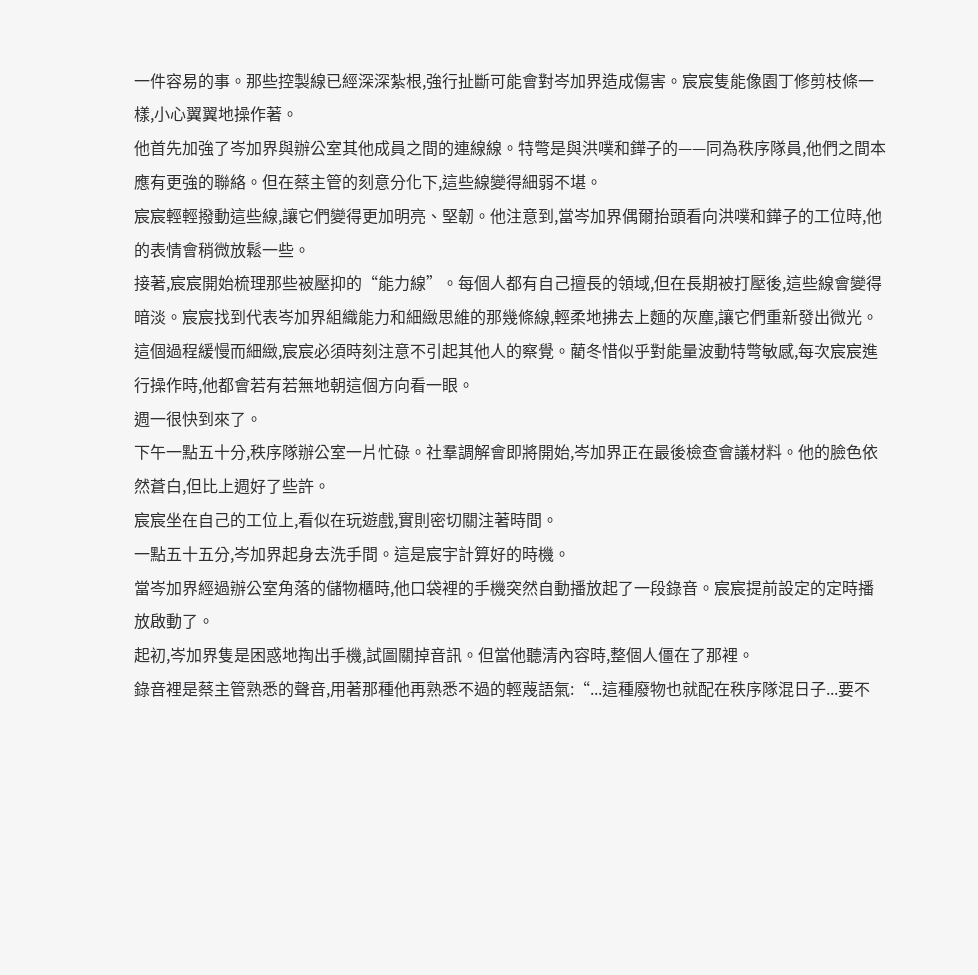一件容易的事。那些控製線已經深深紮根,強行扯斷可能會對岑加界造成傷害。宸宸隻能像園丁修剪枝條一樣,小心翼翼地操作著。
他首先加強了岑加界與辦公室其他成員之間的連線線。特彆是與洪噗和鏵子的——同為秩序隊員,他們之間本應有更強的聯絡。但在蔡主管的刻意分化下,這些線變得細弱不堪。
宸宸輕輕撥動這些線,讓它們變得更加明亮、堅韌。他注意到,當岑加界偶爾抬頭看向洪噗和鏵子的工位時,他的表情會稍微放鬆一些。
接著,宸宸開始梳理那些被壓抑的“能力線”。每個人都有自己擅長的領域,但在長期被打壓後,這些線會變得暗淡。宸宸找到代表岑加界組織能力和細緻思維的那幾條線,輕柔地拂去上麵的灰塵,讓它們重新發出微光。
這個過程緩慢而細緻,宸宸必須時刻注意不引起其他人的察覺。藺冬惜似乎對能量波動特彆敏感,每次宸宸進行操作時,他都會若有若無地朝這個方向看一眼。
週一很快到來了。
下午一點五十分,秩序隊辦公室一片忙碌。社羣調解會即將開始,岑加界正在最後檢查會議材料。他的臉色依然蒼白,但比上週好了些許。
宸宸坐在自己的工位上,看似在玩遊戲,實則密切關注著時間。
一點五十五分,岑加界起身去洗手間。這是宸宇計算好的時機。
當岑加界經過辦公室角落的儲物櫃時,他口袋裡的手機突然自動播放起了一段錄音。宸宸提前設定的定時播放啟動了。
起初,岑加界隻是困惑地掏出手機,試圖關掉音訊。但當他聽清內容時,整個人僵在了那裡。
錄音裡是蔡主管熟悉的聲音,用著那種他再熟悉不過的輕蔑語氣:“...這種廢物也就配在秩序隊混日子...要不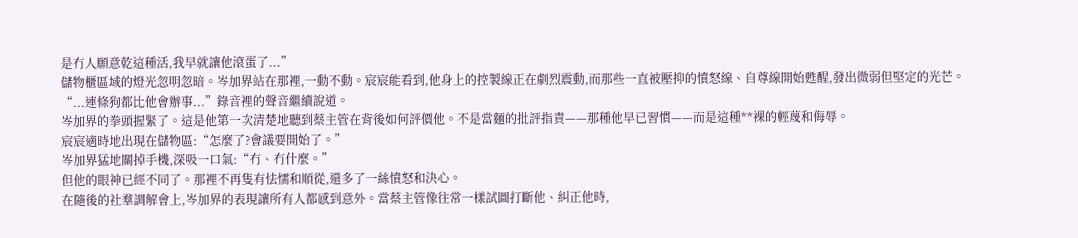是冇人願意乾這種活,我早就讓他滾蛋了...”
儲物櫃區域的燈光忽明忽暗。岑加界站在那裡,一動不動。宸宸能看到,他身上的控製線正在劇烈震動,而那些一直被壓抑的憤怒線、自尊線開始甦醒,發出微弱但堅定的光芒。
“...連條狗都比他會辦事...”錄音裡的聲音繼續說道。
岑加界的拳頭握緊了。這是他第一次清楚地聽到蔡主管在背後如何評價他。不是當麵的批評指責——那種他早已習慣——而是這種**裸的輕蔑和侮辱。
宸宸適時地出現在儲物區:“怎麼了?會議要開始了。”
岑加界猛地關掉手機,深吸一口氣:“冇、冇什麼。”
但他的眼神已經不同了。那裡不再隻有怯懦和順從,還多了一絲憤怒和決心。
在隨後的社羣調解會上,岑加界的表現讓所有人都感到意外。當蔡主管像往常一樣試圖打斷他、糾正他時,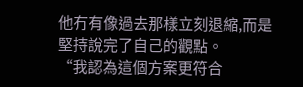他冇有像過去那樣立刻退縮,而是堅持說完了自己的觀點。
“我認為這個方案更符合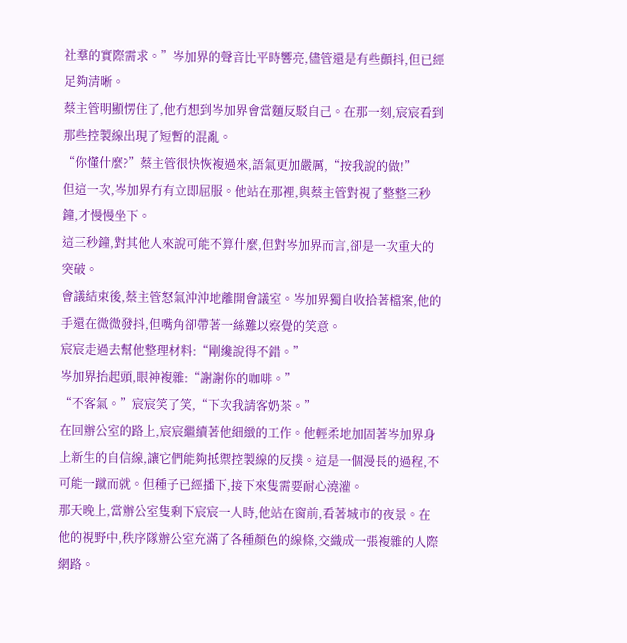社羣的實際需求。”岑加界的聲音比平時響亮,儘管還是有些顫抖,但已經足夠清晰。
蔡主管明顯愣住了,他冇想到岑加界會當麵反駁自己。在那一刻,宸宸看到那些控製線出現了短暫的混亂。
“你懂什麼?”蔡主管很快恢複過來,語氣更加嚴厲,“按我說的做!”
但這一次,岑加界冇有立即屈服。他站在那裡,與蔡主管對視了整整三秒鐘,才慢慢坐下。
這三秒鐘,對其他人來說可能不算什麼,但對岑加界而言,卻是一次重大的突破。
會議結束後,蔡主管怒氣沖沖地離開會議室。岑加界獨自收拾著檔案,他的手還在微微發抖,但嘴角卻帶著一絲難以察覺的笑意。
宸宸走過去幫他整理材料:“剛纔說得不錯。”
岑加界抬起頭,眼神複雜:“謝謝你的咖啡。”
“不客氣。”宸宸笑了笑,“下次我請客奶茶。”
在回辦公室的路上,宸宸繼續著他細緻的工作。他輕柔地加固著岑加界身上新生的自信線,讓它們能夠抵禦控製線的反撲。這是一個漫長的過程,不可能一蹴而就。但種子已經播下,接下來隻需要耐心澆灌。
那天晚上,當辦公室隻剩下宸宸一人時,他站在窗前,看著城市的夜景。在他的視野中,秩序隊辦公室充滿了各種顏色的線條,交織成一張複雜的人際網路。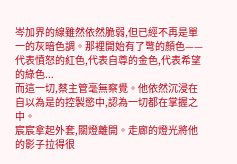岑加界的線雖然依然脆弱,但已經不再是單一的灰暗色調。那裡開始有了彆的顏色——代表憤怒的紅色,代表自尊的金色,代表希望的綠色...
而這一切,蔡主管毫無察覺。他依然沉浸在自以為是的控製慾中,認為一切都在掌握之中。
宸宸拿起外套,關燈離開。走廊的燈光將他的影子拉得很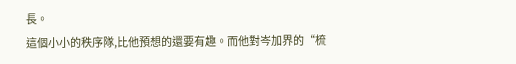長。
這個小小的秩序隊,比他預想的還要有趣。而他對岑加界的“梳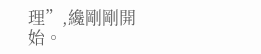理”,纔剛剛開始。